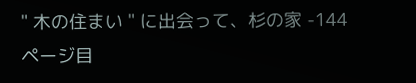" 木の住まい " に出会って、杉の家 -144ページ目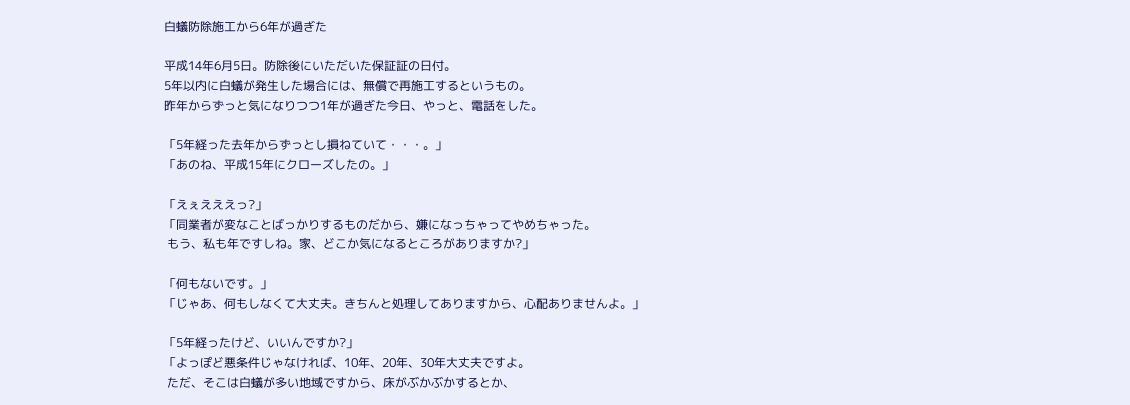白蟻防除施工から6年が過ぎた

平成14年6月5日。防除後にいただいた保証証の日付。
5年以内に白蟻が発生した場合には、無償で再施工するというもの。
昨年からずっと気になりつつ1年が過ぎた今日、やっと、電話をした。

「5年経った去年からずっとし損ねていて・・・。」
「あのね、平成15年にクローズしたの。」

「えぇえええっ?」
「同業者が変なことばっかりするものだから、嫌になっちゃってやめちゃった。
 もう、私も年ですしね。家、どこか気になるところがありますか?」

「何もないです。」
「じゃあ、何もしなくて大丈夫。きちんと処理してありますから、心配ありませんよ。」

「5年経ったけど、いいんですか?」
「よっぽど悪条件じゃなければ、10年、20年、30年大丈夫ですよ。
 ただ、そこは白蟻が多い地域ですから、床がぶかぶかするとか、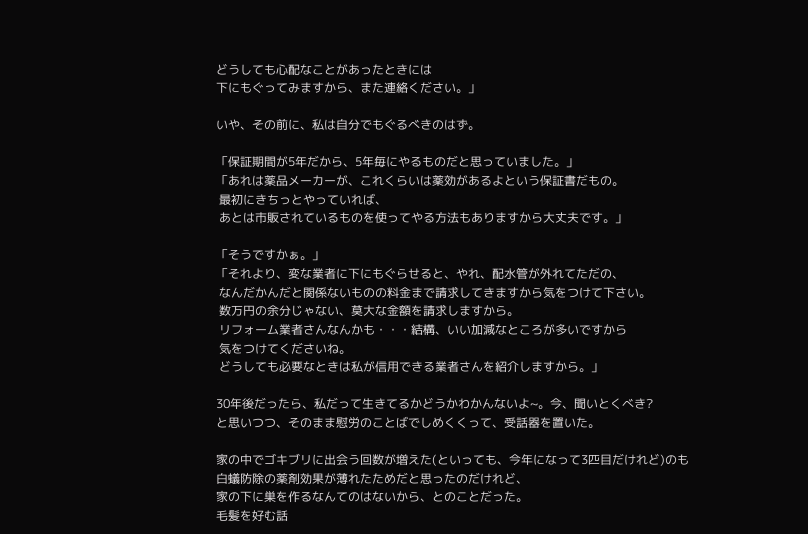どうしても心配なことがあったときには
下にもぐってみますから、また連絡ください。」

いや、その前に、私は自分でもぐるべきのはず。

「保証期間が5年だから、5年毎にやるものだと思っていました。」
「あれは薬品メーカーが、これくらいは薬効があるよという保証書だもの。
 最初にきちっとやっていれば、
 あとは市販されているものを使ってやる方法もありますから大丈夫です。」

「そうですかぁ。」
「それより、変な業者に下にもぐらせると、やれ、配水管が外れてただの、
 なんだかんだと関係ないものの料金まで請求してきますから気をつけて下さい。
 数万円の余分じゃない、莫大な金額を請求しますから。
 リフォーム業者さんなんかも・・・結構、いい加減なところが多いですから
 気をつけてくださいね。
 どうしても必要なときは私が信用できる業者さんを紹介しますから。」

30年後だったら、私だって生きてるかどうかわかんないよ~。今、聞いとくべき?
と思いつつ、そのまま慰労のことばでしめくくって、受話器を置いた。

家の中でゴキブリに出会う回数が増えた(といっても、今年になって3匹目だけれど)のも
白蟻防除の薬剤効果が薄れたためだと思ったのだけれど、
家の下に巣を作るなんてのはないから、とのことだった。
毛髪を好む話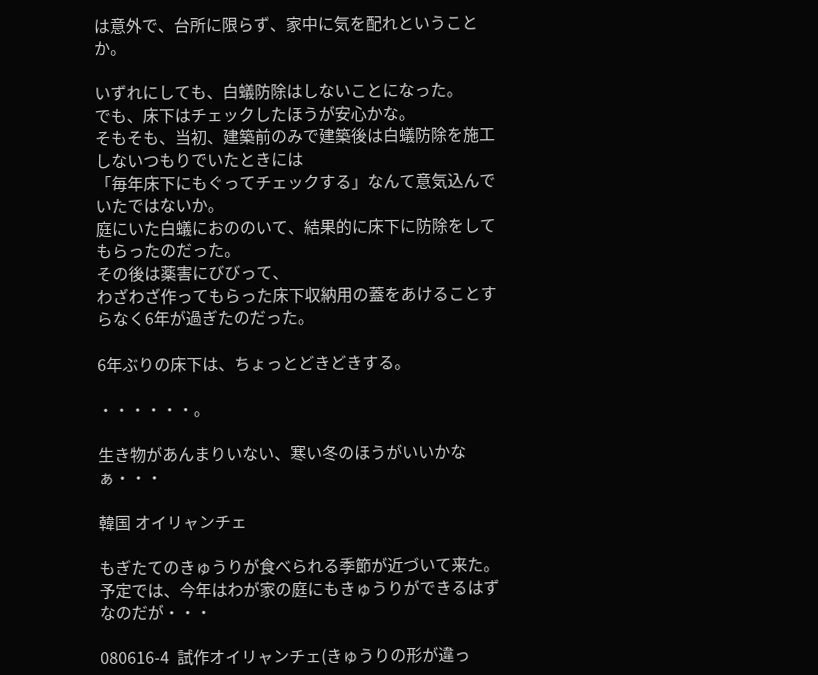は意外で、台所に限らず、家中に気を配れということか。

いずれにしても、白蟻防除はしないことになった。
でも、床下はチェックしたほうが安心かな。
そもそも、当初、建築前のみで建築後は白蟻防除を施工しないつもりでいたときには
「毎年床下にもぐってチェックする」なんて意気込んでいたではないか。
庭にいた白蟻におののいて、結果的に床下に防除をしてもらったのだった。
その後は薬害にびびって、
わざわざ作ってもらった床下収納用の蓋をあけることすらなく6年が過ぎたのだった。

6年ぶりの床下は、ちょっとどきどきする。

・・・・・・。

生き物があんまりいない、寒い冬のほうがいいかなぁ・・・

韓国 オイリャンチェ

もぎたてのきゅうりが食べられる季節が近づいて来た。
予定では、今年はわが家の庭にもきゅうりができるはずなのだが・・・

080616-4  試作オイリャンチェ(きゅうりの形が違っ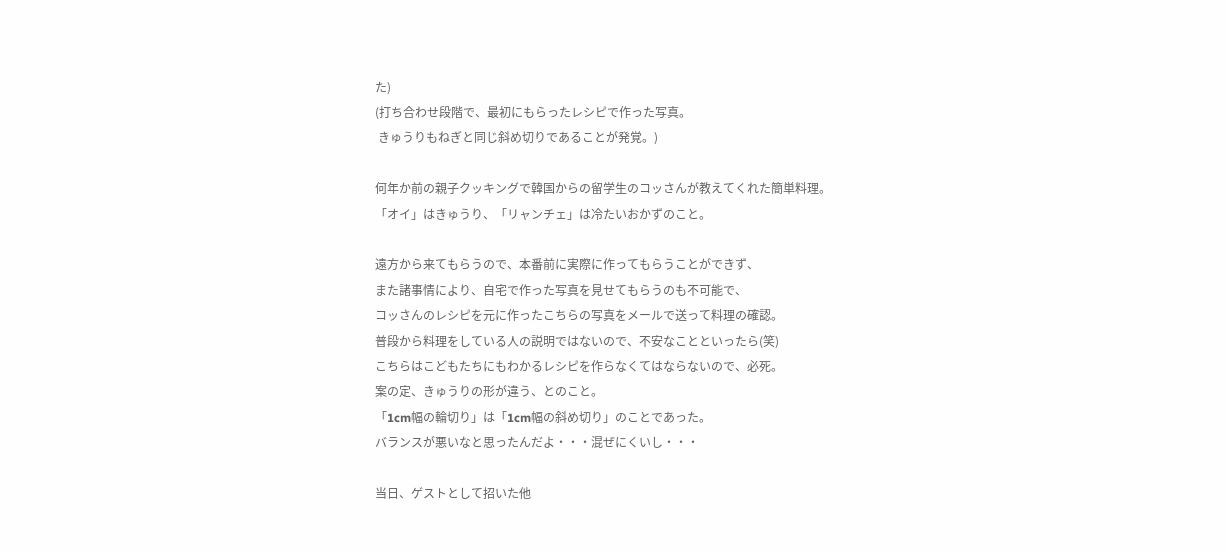た)
(打ち合わせ段階で、最初にもらったレシピで作った写真。
 きゅうりもねぎと同じ斜め切りであることが発覚。)

何年か前の親子クッキングで韓国からの留学生のコッさんが教えてくれた簡単料理。
「オイ」はきゅうり、「リャンチェ」は冷たいおかずのこと。

遠方から来てもらうので、本番前に実際に作ってもらうことができず、
また諸事情により、自宅で作った写真を見せてもらうのも不可能で、
コッさんのレシピを元に作ったこちらの写真をメールで送って料理の確認。
普段から料理をしている人の説明ではないので、不安なことといったら(笑)
こちらはこどもたちにもわかるレシピを作らなくてはならないので、必死。
案の定、きゅうりの形が違う、とのこと。
「1cm幅の輪切り」は「1cm幅の斜め切り」のことであった。
バランスが悪いなと思ったんだよ・・・混ぜにくいし・・・

当日、ゲストとして招いた他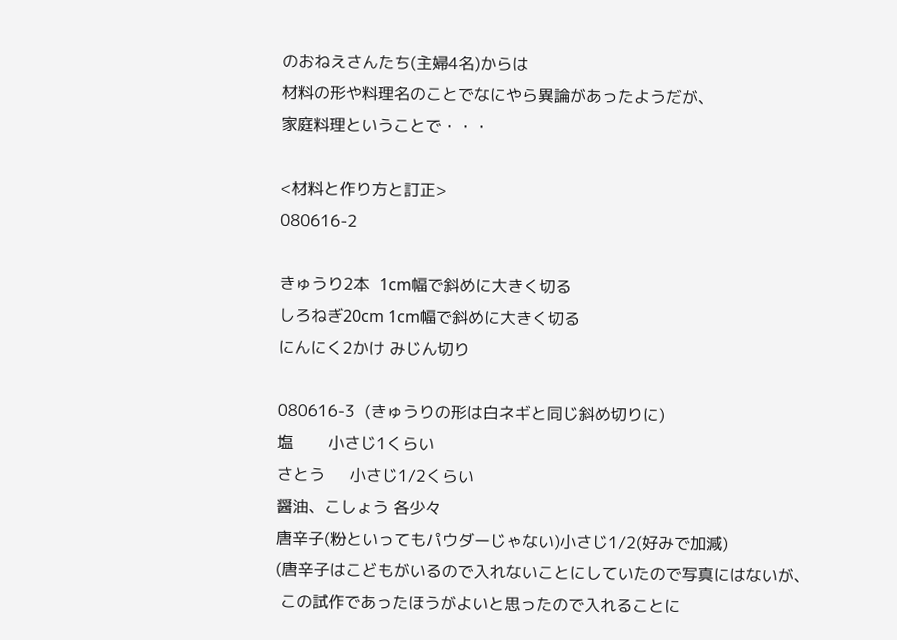のおねえさんたち(主婦4名)からは
材料の形や料理名のことでなにやら異論があったようだが、
家庭料理ということで・・・

<材料と作り方と訂正>
080616-2

きゅうり2本  1cm幅で斜めに大きく切る
しろねぎ20cm 1cm幅で斜めに大きく切る
にんにく2かけ みじん切り

080616-3  (きゅうりの形は白ネギと同じ斜め切りに)
塩       小さじ1くらい
さとう     小さじ1/2くらい
醤油、こしょう 各少々
唐辛子(粉といってもパウダーじゃない)小さじ1/2(好みで加減)
(唐辛子はこどもがいるので入れないことにしていたので写真にはないが、
 この試作であったほうがよいと思ったので入れることに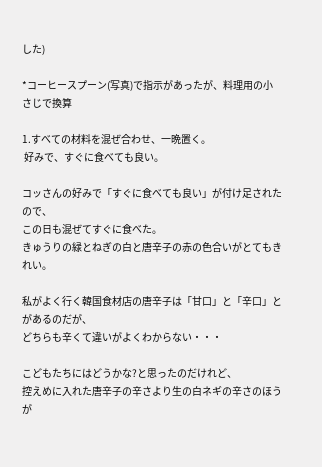した)

*コーヒースプーン(写真)で指示があったが、料理用の小さじで換算

1.すべての材料を混ぜ合わせ、一晩置く。
 好みで、すぐに食べても良い。

コッさんの好みで「すぐに食べても良い」が付け足されたので、
この日も混ぜてすぐに食べた。
きゅうりの緑とねぎの白と唐辛子の赤の色合いがとてもきれい。

私がよく行く韓国食材店の唐辛子は「甘口」と「辛口」とがあるのだが、
どちらも辛くて違いがよくわからない・・・

こどもたちにはどうかな?と思ったのだけれど、
控えめに入れた唐辛子の辛さより生の白ネギの辛さのほうが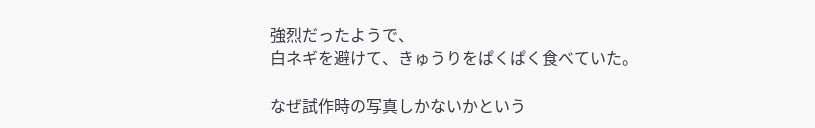強烈だったようで、
白ネギを避けて、きゅうりをぱくぱく食べていた。

なぜ試作時の写真しかないかという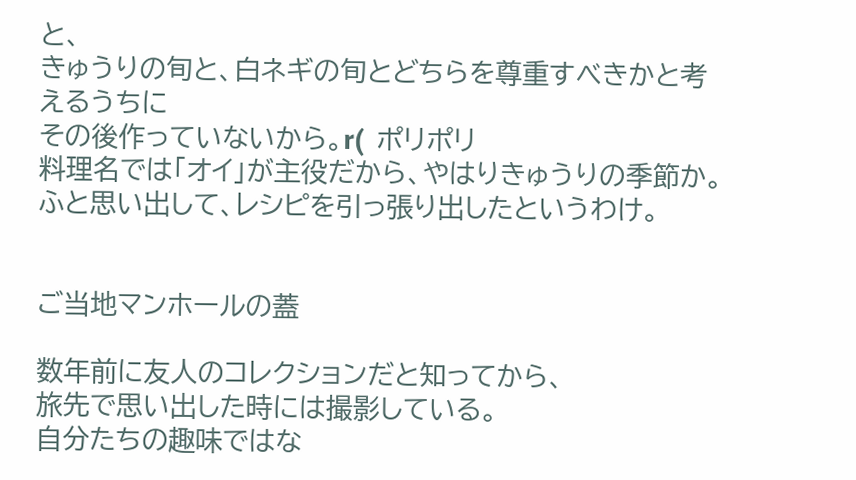と、
きゅうりの旬と、白ネギの旬とどちらを尊重すべきかと考えるうちに
その後作っていないから。r(  ポリポリ
料理名では「オイ」が主役だから、やはりきゅうりの季節か。
ふと思い出して、レシピを引っ張り出したというわけ。


ご当地マンホールの蓋

数年前に友人のコレクションだと知ってから、
旅先で思い出した時には撮影している。
自分たちの趣味ではな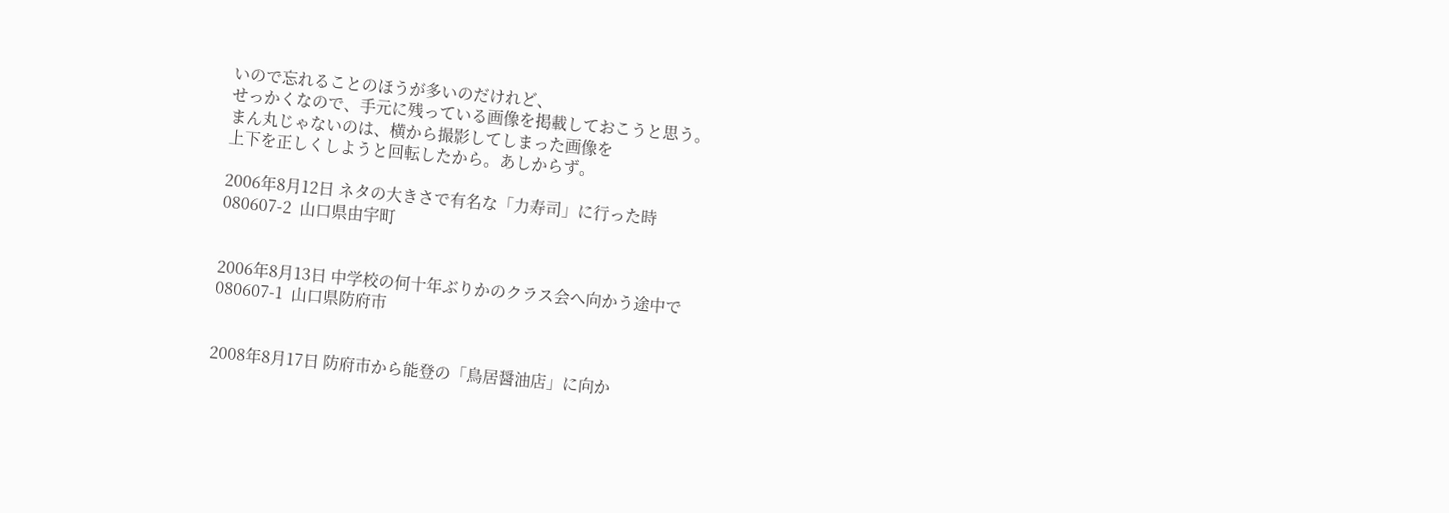いので忘れることのほうが多いのだけれど、
せっかくなので、手元に残っている画像を掲載しておこうと思う。
まん丸じゃないのは、横から撮影してしまった画像を
上下を正しくしようと回転したから。あしからず。

2006年8月12日 ネタの大きさで有名な「力寿司」に行った時
080607-2  山口県由宇町


2006年8月13日 中学校の何十年ぶりかのクラス会へ向かう途中で
080607-1  山口県防府市


2008年8月17日 防府市から能登の「鳥居醤油店」に向か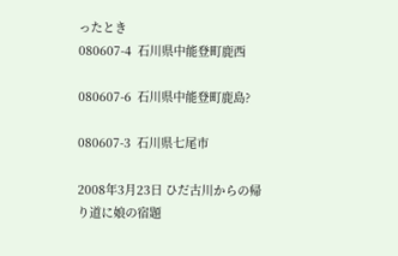ったとき
080607-4  石川県中能登町鹿西

080607-6  石川県中能登町鹿島?

080607-3  石川県七尾市

2008年3月23日 ひだ古川からの帰り道に娘の宿題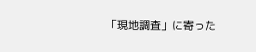「現地調査」に寄った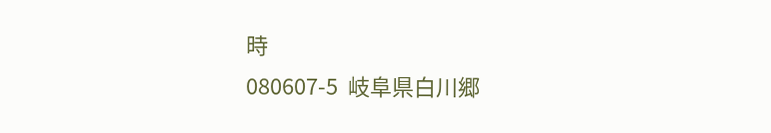時
080607-5  岐阜県白川郷